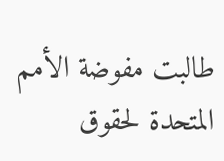طالبت مفوضة الأمم المتحدة لحقوق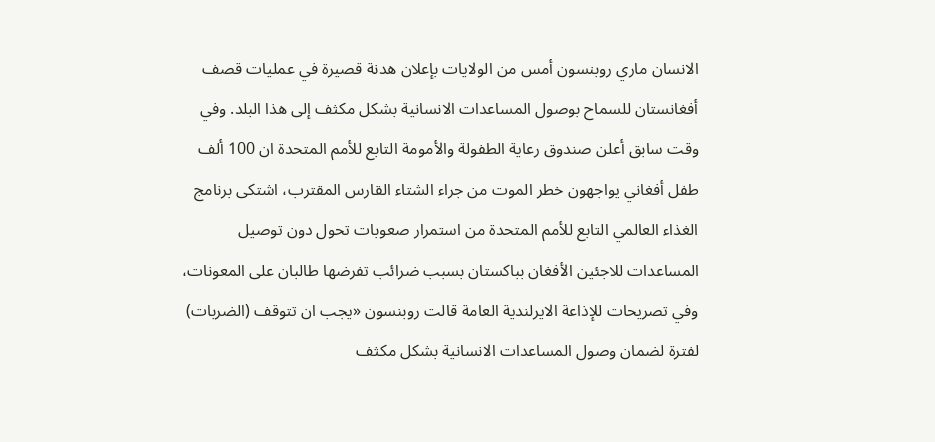الانسان ماري روبنسون أمس من الولايات بإعلان هدنة قصيرة في عمليات قصف أفغانستان للسماح بوصول المساعدات الانسانية بشكل مكثف إلى هذا البلد. وفي وقت سابق أعلن صندوق رعاية الطفولة والأمومة التابع للأمم المتحدة ان 100 ألف طفل أفغاني يواجهون خطر الموت من جراء الشتاء القارس المقترب، اشتكى برنامج الغذاء العالمي التابع للأمم المتحدة من استمرار صعوبات تحول دون توصيل المساعدات للاجئين الأفغان بباكستان بسبب ضرائب تفرضها طالبان على المعونات، وفي تصريحات للإذاعة الايرلندية العامة قالت روبنسون «يجب ان تتوقف (الضربات) لفترة لضمان وصول المساعدات الانسانية بشكل مكثف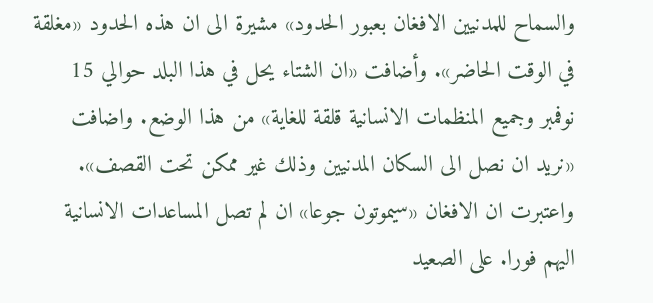والسماح للمدنيين الافغان بعبور الحدود» مشيرة الى ان هذه الحدود «مغلقة في الوقت الحاضر». وأضافت «ان الشتاء يحل في هذا البلد حوالي 15 نوفمبر وجميع المنظمات الانسانية قلقة للغاية» من هذا الوضع. واضافت «نريد ان نصل الى السكان المدنيين وذلك غير ممكن تحت القصف». واعتبرت ان الافغان «سيموتون جوعا» ان لم تصل المساعدات الانسانية اليهم فورا. على الصعيد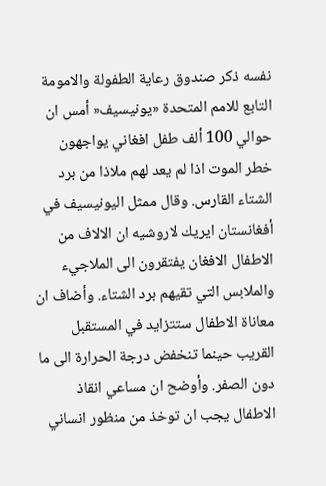نفسه ذكر صندوق رعاية الطفولة والامومة التابع للامم المتحدة «يونيسيف« أمس ان حوالي 100 ألف طفل افغاني يواجهون خطر الموت اذا لم يعد لهم ملاذا من برد الشتاء القارس. وقال ممثل اليونيسيف في أفغانستان ايريك لاروشيه ان الالاف من الاطفال الافغان يفتقرون الى الملاجيء والملابس التي تقيهم برد الشتاء. وأضاف ان معاناة الاطفال ستتزايد في المستقبل القريب حينما تنخفض درجة الحرارة الى ما دون الصفر. وأوضح ان مساعي انقاذ الاطفال يجب ان توخذ من منظور انساني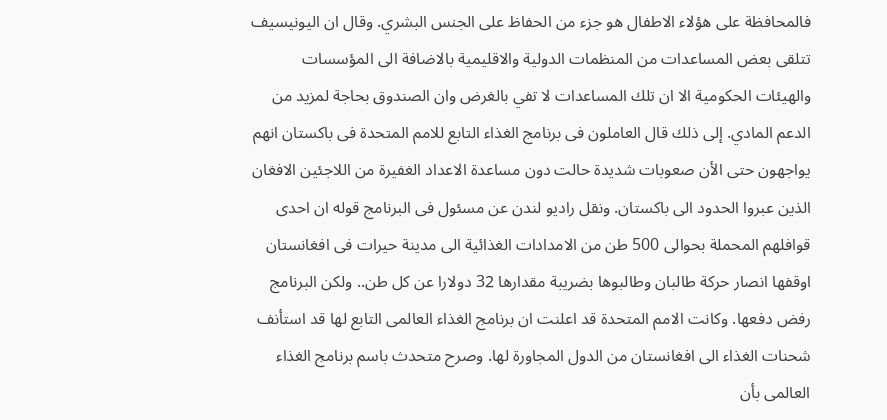فالمحافظة على هؤلاء الاطفال هو جزء من الحفاظ على الجنس البشري. وقال ان اليونيسيف تتلقى بعض المساعدات من المنظمات الدولية والاقليمية بالاضافة الى المؤسسات والهيئات الحكومية الا ان تلك المساعدات لا تفي بالغرض وان الصندوق بحاجة لمزيد من الدعم المادي. إلى ذلك قال العاملون فى برنامج الغذاء التابع للامم المتحدة فى باكستان انهم يواجهون حتى الأن صعوبات شديدة حالت دون مساعدة الاعداد الغفيرة من اللاجئين الافغان الذين عبروا الحدود الى باكستان. ونقل راديو لندن عن مسئول فى البرنامج قوله ان احدى قوافلهم المحملة بحوالى 500 طن من الامدادات الغذائية الى مدينة حيرات فى افغانستان اوقفها انصار حركة طالبان وطالبوها بضريبة مقدارها 32 دولارا عن كل طن.. ولكن البرنامج رفض دفعها. وكانت الامم المتحدة قد اعلنت ان برنامج الغذاء العالمى التابع لها قد استأنف شحنات الغذاء الى افغانستان من الدول المجاورة لها. وصرح متحدث باسم برنامج الغذاء العالمى بأن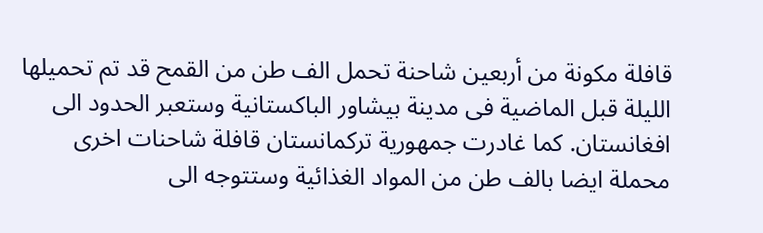قافلة مكونة من أربعين شاحنة تحمل الف طن من القمح قد تم تحميلها الليلة قبل الماضية فى مدينة بيشاور الباكستانية وستعبر الحدود الى افغانستان. كما غادرت جمهورية تركمانستان قافلة شاحنات اخرى محملة ايضا بالف طن من المواد الغذائية وستتوجه الى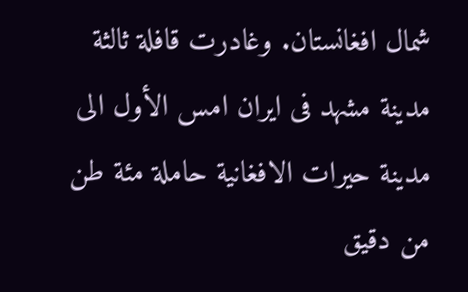شمال افغانستان. وغادرت قافلة ثالثة مدينة مشهد فى ايران امس الأول الى مدينة حيرات الافغانية حاملة مئة طن من دقيق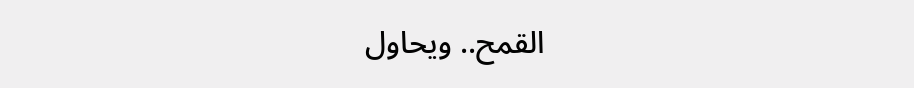القمح.. ويحاول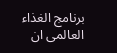برنامج الغذاء العالمى ان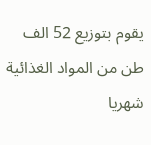يقوم بتوزيع 52 الف طن من المواد الغذائية شهريا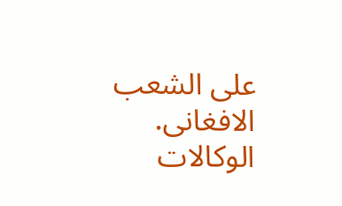على الشعب الافغانى. الوكالات